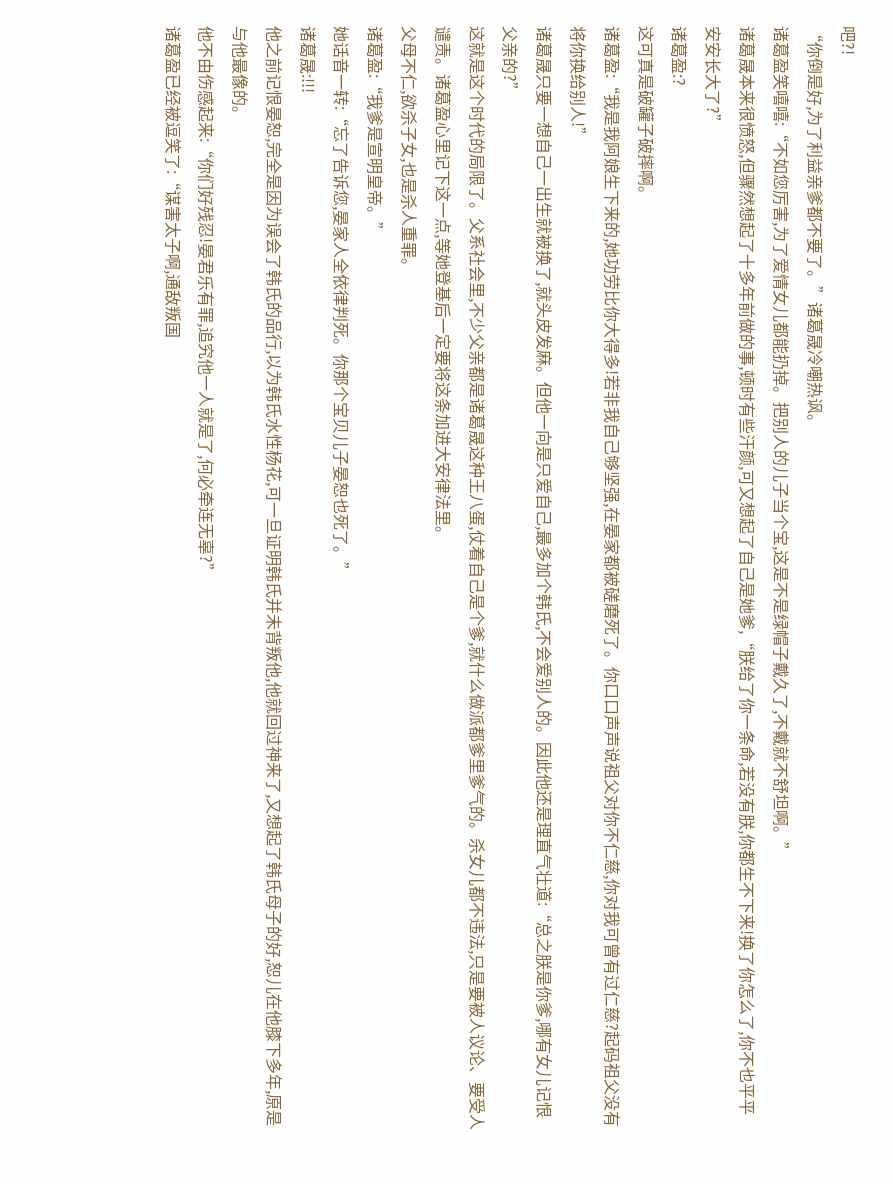吧?!
“你倒是好,为了利益亲爹都不要了。”诸葛晟冷嘲热讽。
诸葛盈笑嘻嘻:“不如您厉害,为了爱情女儿都能扔掉。把别人的儿子当个宝,这是不是绿帽子戴久了,不戴就不舒坦啊。”
诸葛晟本来很愤怒,但骤然想起了十多年前做的事,顿时有些汗颜,可又想起了自己是她爹,“朕给了你一条命,若没有朕,你都生不下来!换了你怎么了,你不也平平安安长大了?”
诸葛盈:?
这可真是破罐子破摔啊。
诸葛盈:“我是我阿娘生下来的,她功劳比你大得多!若非我自己够坚强,在晏家都被磋磨死了。你口口声声说祖父对你不仁慈,你对我可曾有过仁慈?起码祖父没有将你换给别人!”
诸葛晟只要一想自己一出生就被换了,就头皮发麻。但他一向是只爱自己,最多加个韩氏,不会爱别人的。因此他还是理直气壮道:“总之朕是你爹,哪有女儿记恨父亲的?”
这就是这个时代的局限了。父系社会里,不少父亲都是诸葛晟这种王八蛋,仗着自己是个爹,就什么做派都爹里爹气的。杀女儿都不违法,只是要被人议论、要受人谴责。诸葛盈心里记下这一点,等她登基后一定要将这条加进大安律法里。
父母不仁,欲杀子女,也是杀人重罪。
诸葛盈:“我爹是宣明皇帝。”
她话音一转:“忘了告诉您,晏家人全依律判死。你那个宝贝儿子晏恕也死了。”
诸葛晟:!!!
他之前记恨晏恕,完全是因为误会了韩氏的品行,以为韩氏水性杨花,可一旦证明韩氏并未背叛他,他就回过神来了,又想起了韩氏母子的好,恕儿在他膝下多年,原是与他最像的。
他不由伤感起来:“你们好残忍!晏君乐有罪,追究他一人就是了,何必牵连无辜?”
诸葛盈已经被逗笑了:“谋害太子啊,通敌叛国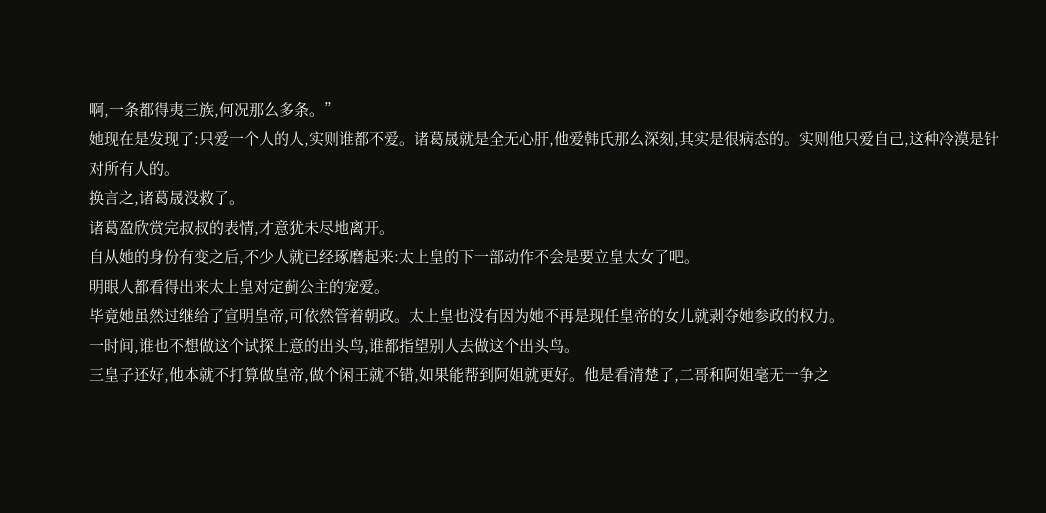啊,一条都得夷三族,何况那么多条。”
她现在是发现了:只爱一个人的人,实则谁都不爱。诸葛晟就是全无心肝,他爱韩氏那么深刻,其实是很病态的。实则他只爱自己,这种冷漠是针对所有人的。
换言之,诸葛晟没救了。
诸葛盈欣赏完叔叔的表情,才意犹未尽地离开。
自从她的身份有变之后,不少人就已经琢磨起来:太上皇的下一部动作不会是要立皇太女了吧。
明眼人都看得出来太上皇对定蓟公主的宠爱。
毕竟她虽然过继给了宣明皇帝,可依然管着朝政。太上皇也没有因为她不再是现任皇帝的女儿就剥夺她参政的权力。
一时间,谁也不想做这个试探上意的出头鸟,谁都指望别人去做这个出头鸟。
三皇子还好,他本就不打算做皇帝,做个闲王就不错,如果能帮到阿姐就更好。他是看清楚了,二哥和阿姐毫无一争之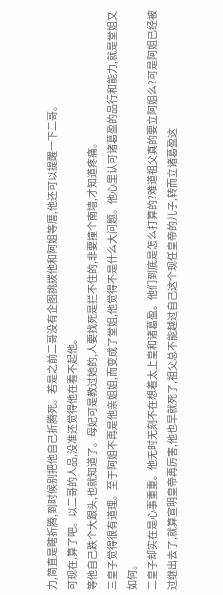力,简直是瞎折腾,到时候别把他自己折腾死。若是之前二哥没有企图挑拨他和阿姐等厝,他还可以提醒一下二哥。
可现在,算了吧。以二哥的人品,没准还觉得他在看不起他。
等他自己跌个大跟头,也就知道了。母妃可是教过她的,人要找死是拦不住的,非要撞个南墙,才知道疼痛。
三皇子觉得很有道理。至于阿姐不再是他亲姐姐,而变成了堂姐,他觉得不是什么大问题。他心里认可诸葛盈的品行和能力,就是堂姐又如何。
二皇子却实在是心事重重。他无时无刻不在想着太上皇和诸葛盈。他们到底是怎么打算的?难道祖父真的要立阿姐么?可是阿姐已经被过继出去了,就算宣明皇帝再厉害,他也早就死了,祖父总不能越过自己这个现任皇帝的儿子,转而立诸葛盈这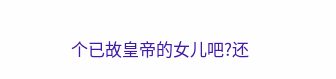个已故皇帝的女儿吧?还